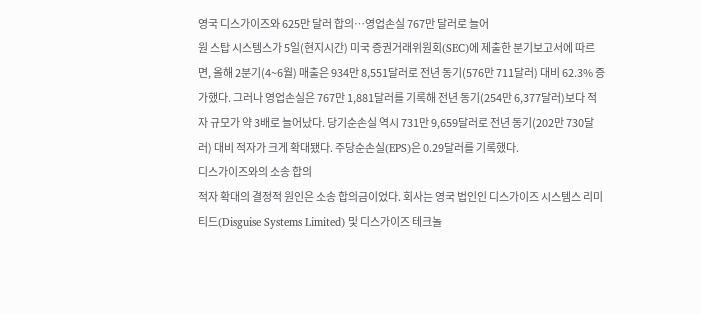영국 디스가이즈와 625만 달러 합의…영업손실 767만 달러로 늘어
원 스탑 시스템스가 5일(현지시간) 미국 증권거래위원회(SEC)에 제출한 분기보고서에 따르면, 올해 2분기(4~6월) 매출은 934만 8,551달러로 전년 동기(576만 711달러) 대비 62.3% 증가했다. 그러나 영업손실은 767만 1,881달러를 기록해 전년 동기(254만 6,377달러)보다 적자 규모가 약 3배로 늘어났다. 당기순손실 역시 731만 9,659달러로 전년 동기(202만 730달러) 대비 적자가 크게 확대됐다. 주당순손실(EPS)은 0.29달러를 기록했다.
디스가이즈와의 소송 합의
적자 확대의 결정적 원인은 소송 합의금이었다. 회사는 영국 법인인 디스가이즈 시스템스 리미티드(Disguise Systems Limited) 및 디스가이즈 테크놀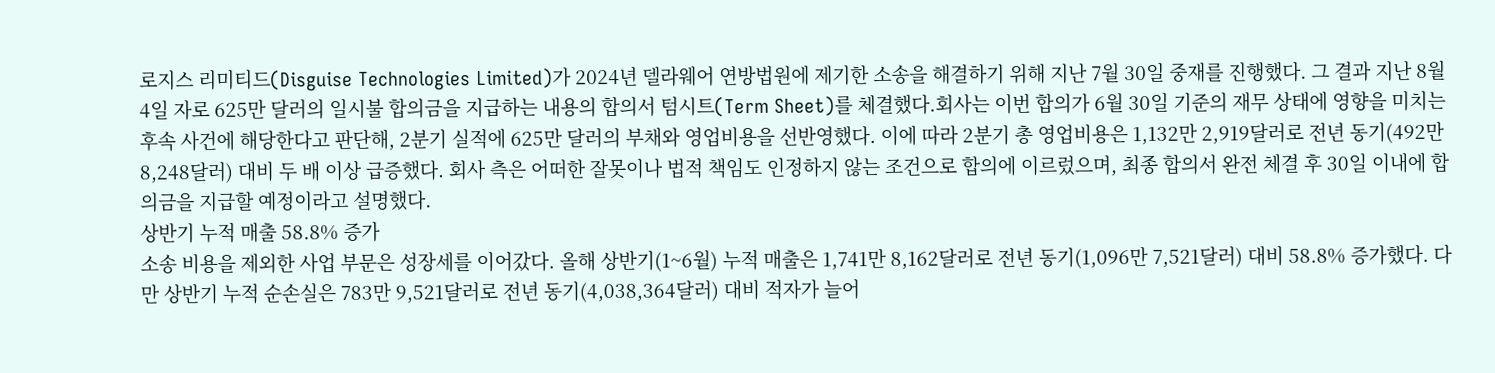로지스 리미티드(Disguise Technologies Limited)가 2024년 델라웨어 연방법원에 제기한 소송을 해결하기 위해 지난 7월 30일 중재를 진행했다. 그 결과 지난 8월 4일 자로 625만 달러의 일시불 합의금을 지급하는 내용의 합의서 텀시트(Term Sheet)를 체결했다.회사는 이번 합의가 6월 30일 기준의 재무 상태에 영향을 미치는 후속 사건에 해당한다고 판단해, 2분기 실적에 625만 달러의 부채와 영업비용을 선반영했다. 이에 따라 2분기 총 영업비용은 1,132만 2,919달러로 전년 동기(492만 8,248달러) 대비 두 배 이상 급증했다. 회사 측은 어떠한 잘못이나 법적 책임도 인정하지 않는 조건으로 합의에 이르렀으며, 최종 합의서 완전 체결 후 30일 이내에 합의금을 지급할 예정이라고 설명했다.
상반기 누적 매출 58.8% 증가
소송 비용을 제외한 사업 부문은 성장세를 이어갔다. 올해 상반기(1~6월) 누적 매출은 1,741만 8,162달러로 전년 동기(1,096만 7,521달러) 대비 58.8% 증가했다. 다만 상반기 누적 순손실은 783만 9,521달러로 전년 동기(4,038,364달러) 대비 적자가 늘어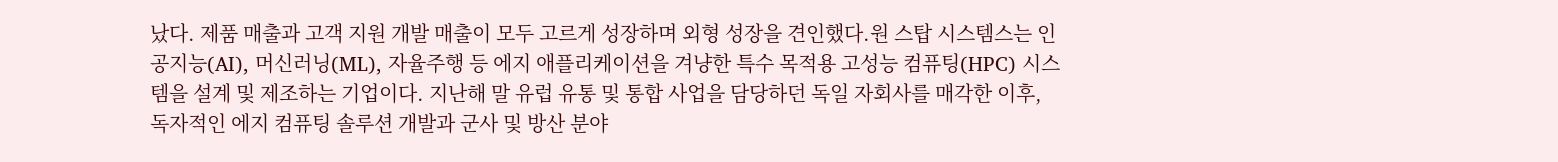났다. 제품 매출과 고객 지원 개발 매출이 모두 고르게 성장하며 외형 성장을 견인했다.원 스탑 시스템스는 인공지능(AI), 머신러닝(ML), 자율주행 등 에지 애플리케이션을 겨냥한 특수 목적용 고성능 컴퓨팅(HPC) 시스템을 설계 및 제조하는 기업이다. 지난해 말 유럽 유통 및 통합 사업을 담당하던 독일 자회사를 매각한 이후, 독자적인 에지 컴퓨팅 솔루션 개발과 군사 및 방산 분야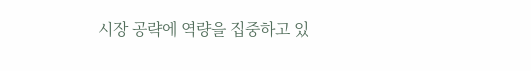시장 공략에 역량을 집중하고 있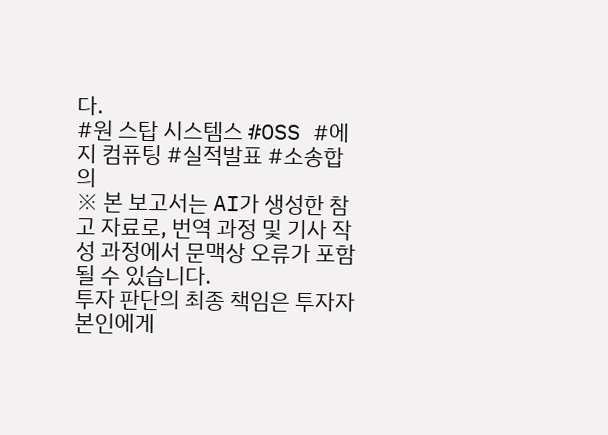다.
#원 스탑 시스템스 #OSS #에지 컴퓨팅 #실적발표 #소송합의
※ 본 보고서는 AI가 생성한 참고 자료로, 번역 과정 및 기사 작성 과정에서 문맥상 오류가 포함될 수 있습니다.
투자 판단의 최종 책임은 투자자 본인에게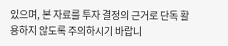있으며, 본 자료를 투자 결정의 근거로 단독 활용하지 않도록 주의하시기 바랍니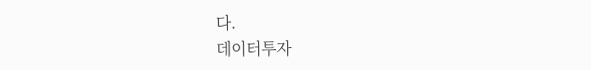다.
데이터투자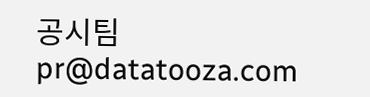공시팀 pr@datatooza.com